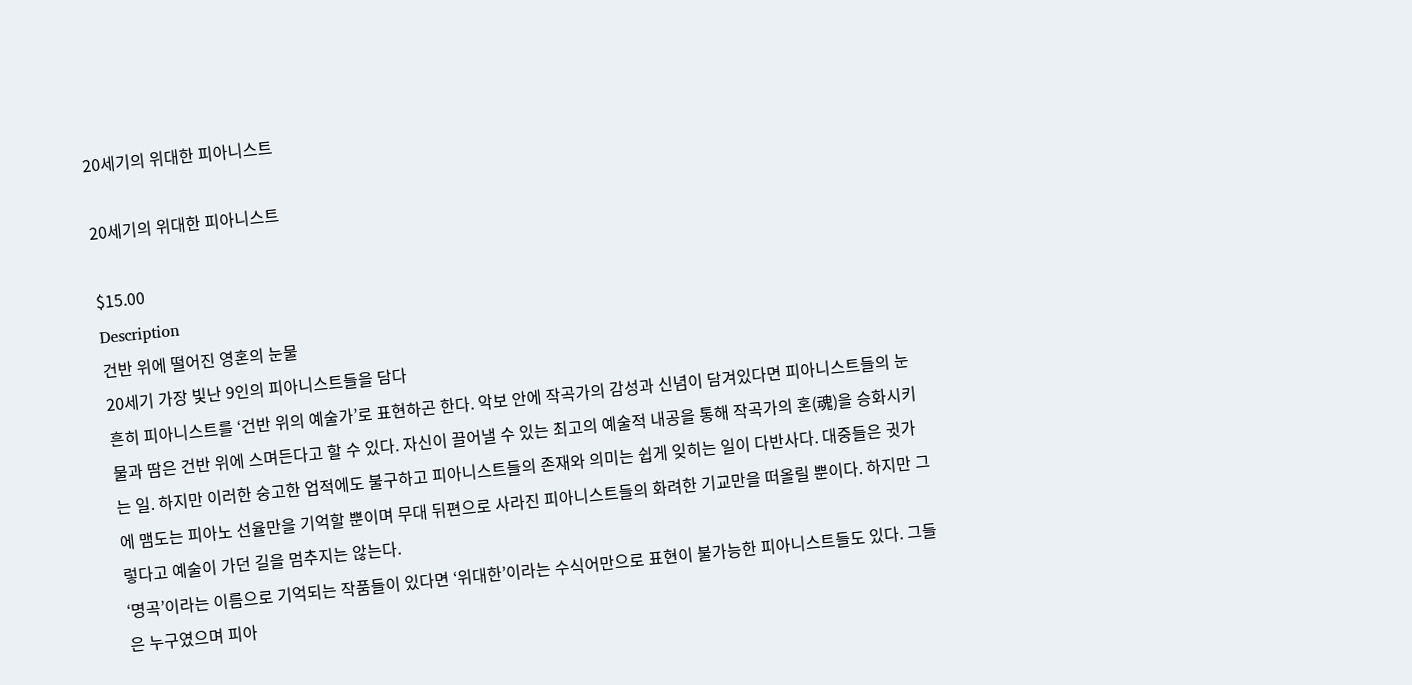20세기의 위대한 피아니스트

20세기의 위대한 피아니스트

$15.00
Description
건반 위에 떨어진 영혼의 눈물
20세기 가장 빛난 9인의 피아니스트들을 담다
흔히 피아니스트를 ‘건반 위의 예술가’로 표현하곤 한다. 악보 안에 작곡가의 감성과 신념이 담겨있다면 피아니스트들의 눈물과 땀은 건반 위에 스며든다고 할 수 있다. 자신이 끌어낼 수 있는 최고의 예술적 내공을 통해 작곡가의 혼(魂)을 승화시키는 일. 하지만 이러한 숭고한 업적에도 불구하고 피아니스트들의 존재와 의미는 쉽게 잊히는 일이 다반사다. 대중들은 귓가에 맴도는 피아노 선율만을 기억할 뿐이며 무대 뒤편으로 사라진 피아니스트들의 화려한 기교만을 떠올릴 뿐이다. 하지만 그렇다고 예술이 가던 길을 멈추지는 않는다.
‘명곡’이라는 이름으로 기억되는 작품들이 있다면 ‘위대한’이라는 수식어만으로 표현이 불가능한 피아니스트들도 있다. 그들은 누구였으며 피아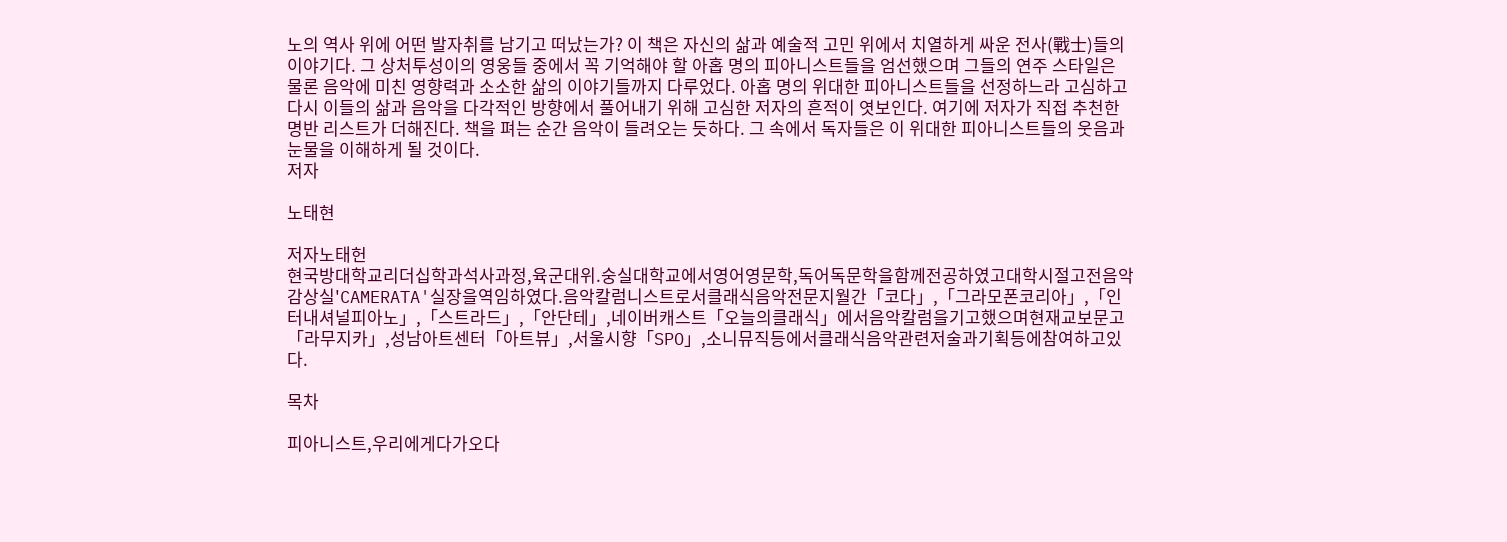노의 역사 위에 어떤 발자취를 남기고 떠났는가? 이 책은 자신의 삶과 예술적 고민 위에서 치열하게 싸운 전사(戰士)들의 이야기다. 그 상처투성이의 영웅들 중에서 꼭 기억해야 할 아홉 명의 피아니스트들을 엄선했으며 그들의 연주 스타일은 물론 음악에 미친 영향력과 소소한 삶의 이야기들까지 다루었다. 아홉 명의 위대한 피아니스트들을 선정하느라 고심하고 다시 이들의 삶과 음악을 다각적인 방향에서 풀어내기 위해 고심한 저자의 흔적이 엿보인다. 여기에 저자가 직접 추천한 명반 리스트가 더해진다. 책을 펴는 순간 음악이 들려오는 듯하다. 그 속에서 독자들은 이 위대한 피아니스트들의 웃음과 눈물을 이해하게 될 것이다.
저자

노태현

저자노태헌
현국방대학교리더십학과석사과정,육군대위.숭실대학교에서영어영문학,독어독문학을함께전공하였고대학시절고전음악감상실'CAMERATA'실장을역임하였다.음악칼럼니스트로서클래식음악전문지월간「코다」,「그라모폰코리아」,「인터내셔널피아노」,「스트라드」,「안단테」,네이버캐스트「오늘의클래식」에서음악칼럼을기고했으며현재교보문고「라무지카」,성남아트센터「아트뷰」,서울시향「SPO」,소니뮤직등에서클래식음악관련저술과기획등에참여하고있다.

목차

피아니스트,우리에게다가오다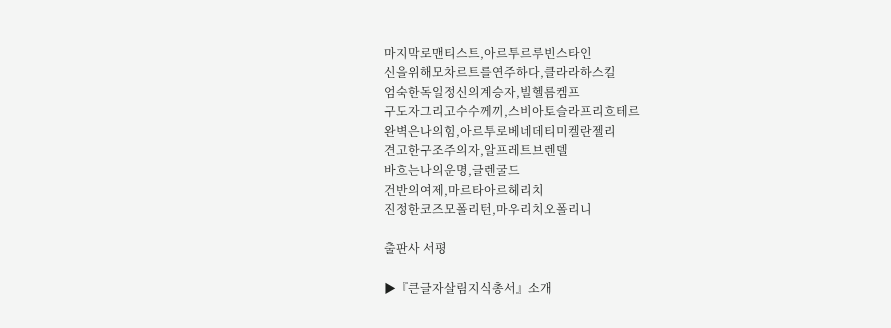마지막로맨티스트,아르투르루빈스타인
신을위해모차르트를연주하다,클라라하스킬
엄숙한독일정신의계승자,빌헬름켐프
구도자그리고수수께끼,스비아토슬라프리흐테르
완벽은나의힘,아르투로베네데티미켈란젤리
견고한구조주의자,알프레트브렌델
바흐는나의운명,글렌굴드
건반의여제,마르타아르헤리치
진정한코즈모폴리턴,마우리치오폴리니

출판사 서평

▶『큰글자살림지식총서』소개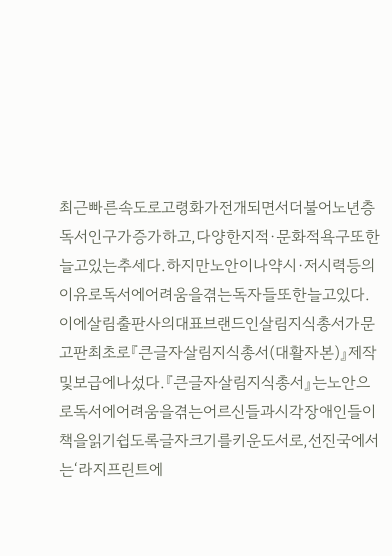최근빠른속도로고령화가전개되면서더불어노년층독서인구가증가하고,다양한지적·문화적욕구또한늘고있는추세다.하지만노안이나약시·저시력등의이유로독서에어려움을겪는독자들또한늘고있다.이에살림출판사의대표브랜드인살림지식총서가문고판최초로『큰글자살림지식총서(대활자본)』제작및보급에나섰다.『큰글자살림지식총서』는노안으로독서에어려움을겪는어르신들과시각장애인들이책을읽기쉽도록글자크기를키운도서로,선진국에서는‘라지프린트에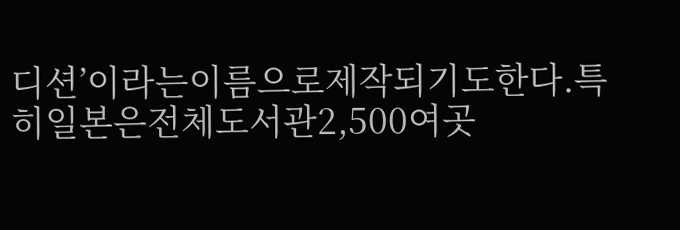디션’이라는이름으로제작되기도한다.특히일본은전체도서관2,500여곳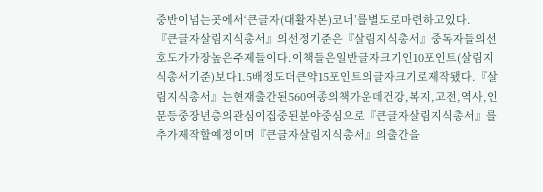중반이넘는곳에서‘큰글자(대활자본)코너’를별도로마련하고있다.
『큰글자살림지식총서』의선정기준은『살림지식총서』중독자들의선호도가가장높은주제들이다.이책들은일반글자크기인10포인트(살림지식총서기준)보다1.5배정도더큰약15포인트의글자크기로제작됐다.『살림지식총서』는현재출간된560여종의책가운데건강,복지,고전,역사,인문등중장년층의관심이집중된분야중심으로『큰글자살림지식총서』를추가제작할예정이며『큰글자살림지식총서』의출간을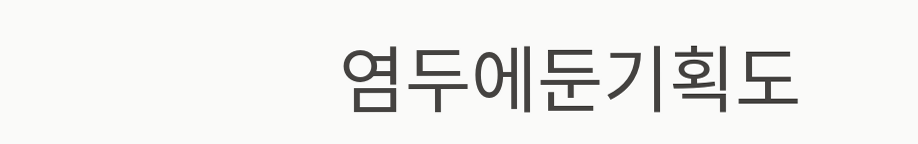염두에둔기획도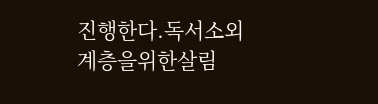진행한다.독서소외계층을위한살림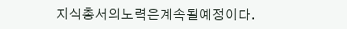지식총서의노력은계속될예정이다.